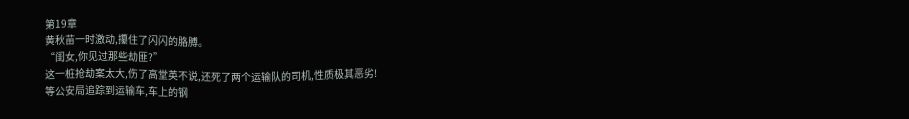第19章
黄秋苗一时激动,攥住了闪闪的胳膊。
“闺女,你见过那些劫匪?”
这一桩抢劫案太大,伤了高堂英不说,还死了两个运输队的司机,性质极其恶劣!
等公安局追踪到运输车,车上的钢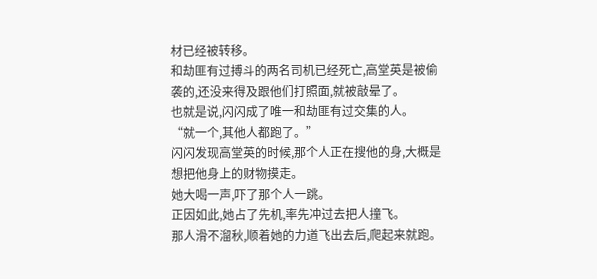材已经被转移。
和劫匪有过搏斗的两名司机已经死亡,高堂英是被偷袭的,还没来得及跟他们打照面,就被敲晕了。
也就是说,闪闪成了唯一和劫匪有过交集的人。
“就一个,其他人都跑了。”
闪闪发现高堂英的时候,那个人正在搜他的身,大概是想把他身上的财物摸走。
她大喝一声,吓了那个人一跳。
正因如此,她占了先机,率先冲过去把人撞飞。
那人滑不溜秋,顺着她的力道飞出去后,爬起来就跑。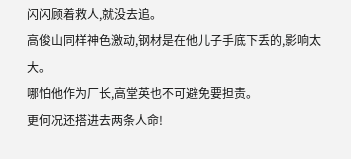闪闪顾着救人,就没去追。
高俊山同样神色激动,钢材是在他儿子手底下丢的,影响太大。
哪怕他作为厂长,高堂英也不可避免要担责。
更何况还搭进去两条人命!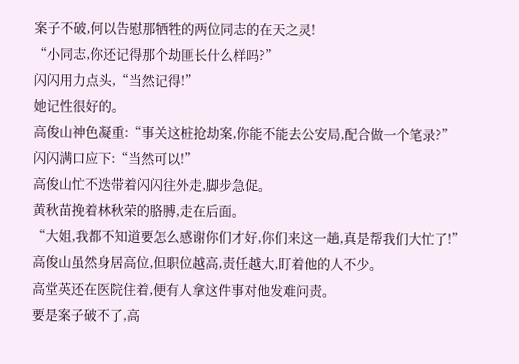案子不破,何以告慰那牺牲的两位同志的在天之灵!
“小同志,你还记得那个劫匪长什么样吗?”
闪闪用力点头,“当然记得!”
她记性很好的。
高俊山神色凝重:“事关这桩抢劫案,你能不能去公安局,配合做一个笔录?”
闪闪满口应下:“当然可以!”
高俊山忙不迭带着闪闪往外走,脚步急促。
黄秋苗挽着林秋荣的胳膊,走在后面。
“大姐,我都不知道要怎么感谢你们才好,你们来这一趟,真是帮我们大忙了!”
高俊山虽然身居高位,但职位越高,责任越大,盯着他的人不少。
高堂英还在医院住着,便有人拿这件事对他发难问责。
要是案子破不了,高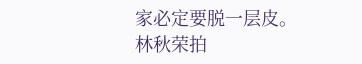家必定要脱一层皮。
林秋荣拍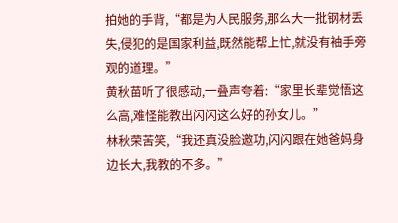拍她的手背,“都是为人民服务,那么大一批钢材丢失,侵犯的是国家利益,既然能帮上忙,就没有袖手旁观的道理。”
黄秋苗听了很感动,一叠声夸着:“家里长辈觉悟这么高,难怪能教出闪闪这么好的孙女儿。”
林秋荣苦笑,“我还真没脸邀功,闪闪跟在她爸妈身边长大,我教的不多。”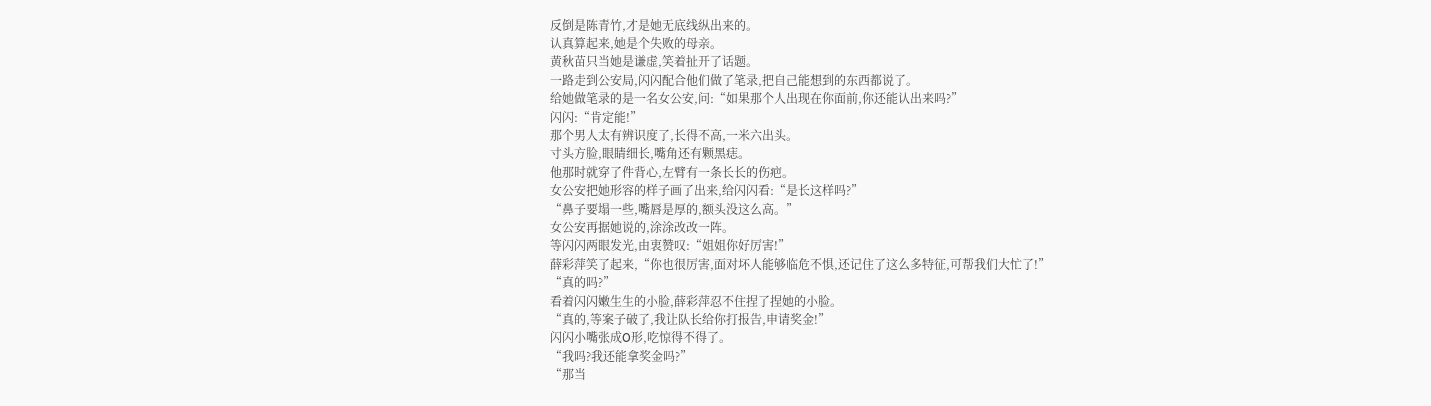反倒是陈青竹,才是她无底线纵出来的。
认真算起来,她是个失败的母亲。
黄秋苗只当她是谦虚,笑着扯开了话题。
一路走到公安局,闪闪配合他们做了笔录,把自己能想到的东西都说了。
给她做笔录的是一名女公安,问:“如果那个人出现在你面前,你还能认出来吗?”
闪闪:“肯定能!”
那个男人太有辨识度了,长得不高,一米六出头。
寸头方脸,眼睛细长,嘴角还有颗黑痣。
他那时就穿了件背心,左臂有一条长长的伤疤。
女公安把她形容的样子画了出来,给闪闪看:“是长这样吗?”
“鼻子要塌一些,嘴唇是厚的,额头没这么高。”
女公安再据她说的,涂涂改改一阵。
等闪闪两眼发光,由衷赞叹:“姐姐你好厉害!”
薛彩萍笑了起来,“你也很厉害,面对坏人能够临危不惧,还记住了这么多特征,可帮我们大忙了!”
“真的吗?”
看着闪闪嫩生生的小脸,薛彩萍忍不住捏了捏她的小脸。
“真的,等案子破了,我让队长给你打报告,申请奖金!”
闪闪小嘴张成O形,吃惊得不得了。
“我吗?我还能拿奖金吗?”
“那当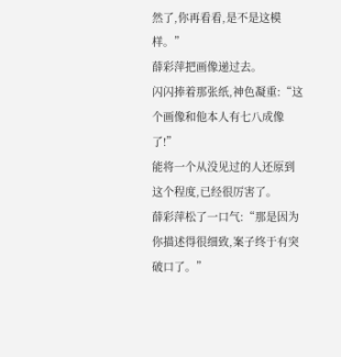然了,你再看看,是不是这模样。”
薛彩萍把画像递过去。
闪闪捧着那张纸,神色凝重:“这个画像和他本人有七八成像了!”
能将一个从没见过的人还原到这个程度,已经很厉害了。
薛彩萍松了一口气:“那是因为你描述得很细致,案子终于有突破口了。”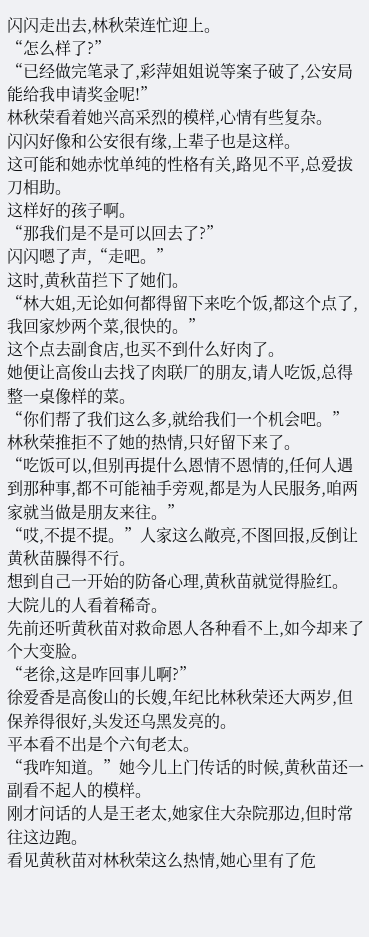闪闪走出去,林秋荣连忙迎上。
“怎么样了?”
“已经做完笔录了,彩萍姐姐说等案子破了,公安局能给我申请奖金呢!”
林秋荣看着她兴高采烈的模样,心情有些复杂。
闪闪好像和公安很有缘,上辈子也是这样。
这可能和她赤忱单纯的性格有关,路见不平,总爱拔刀相助。
这样好的孩子啊。
“那我们是不是可以回去了?”
闪闪嗯了声,“走吧。”
这时,黄秋苗拦下了她们。
“林大姐,无论如何都得留下来吃个饭,都这个点了,我回家炒两个菜,很快的。”
这个点去副食店,也买不到什么好肉了。
她便让高俊山去找了肉联厂的朋友,请人吃饭,总得整一桌像样的菜。
“你们帮了我们这么多,就给我们一个机会吧。”
林秋荣推拒不了她的热情,只好留下来了。
“吃饭可以,但别再提什么恩情不恩情的,任何人遇到那种事,都不可能袖手旁观,都是为人民服务,咱两家就当做是朋友来往。”
“哎,不提不提。”人家这么敞亮,不图回报,反倒让黄秋苗臊得不行。
想到自己一开始的防备心理,黄秋苗就觉得脸红。
大院儿的人看着稀奇。
先前还听黄秋苗对救命恩人各种看不上,如今却来了个大变脸。
“老徐,这是咋回事儿啊?”
徐爱香是高俊山的长嫂,年纪比林秋荣还大两岁,但保养得很好,头发还乌黑发亮的。
平本看不出是个六旬老太。
“我咋知道。”她今儿上门传话的时候,黄秋苗还一副看不起人的模样。
刚才问话的人是王老太,她家住大杂院那边,但时常往这边跑。
看见黄秋苗对林秋荣这么热情,她心里有了危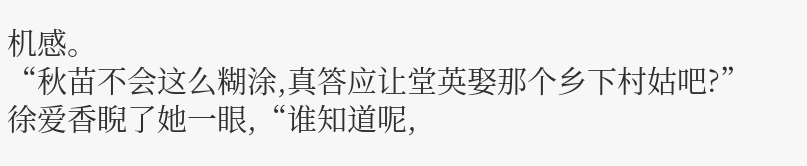机感。
“秋苗不会这么糊涂,真答应让堂英娶那个乡下村姑吧?”
徐爱香睨了她一眼,“谁知道呢,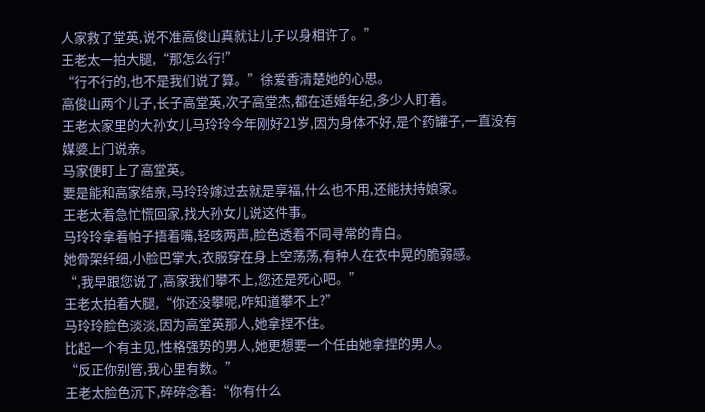人家救了堂英,说不准高俊山真就让儿子以身相许了。”
王老太一拍大腿,“那怎么行!”
“行不行的,也不是我们说了算。”徐爱香清楚她的心思。
高俊山两个儿子,长子高堂英,次子高堂杰,都在适婚年纪,多少人盯着。
王老太家里的大孙女儿马玲玲今年刚好21岁,因为身体不好,是个药罐子,一直没有媒婆上门说亲。
马家便盯上了高堂英。
要是能和高家结亲,马玲玲嫁过去就是享福,什么也不用,还能扶持娘家。
王老太着急忙慌回家,找大孙女儿说这件事。
马玲玲拿着帕子捂着嘴,轻咳两声,脸色透着不同寻常的青白。
她骨架纤细,小脸巴掌大,衣服穿在身上空荡荡,有种人在衣中晃的脆弱感。
“,我早跟您说了,高家我们攀不上,您还是死心吧。”
王老太拍着大腿,“你还没攀呢,咋知道攀不上?”
马玲玲脸色淡淡,因为高堂英那人,她拿捏不住。
比起一个有主见,性格强势的男人,她更想要一个任由她拿捏的男人。
“反正你别管,我心里有数。”
王老太脸色沉下,碎碎念着:“你有什么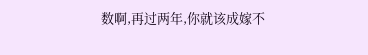数啊,再过两年,你就该成嫁不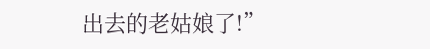出去的老姑娘了!”